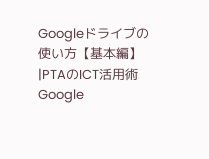Googleドライブの使い方【基本編】|PTAのICT活用術
Google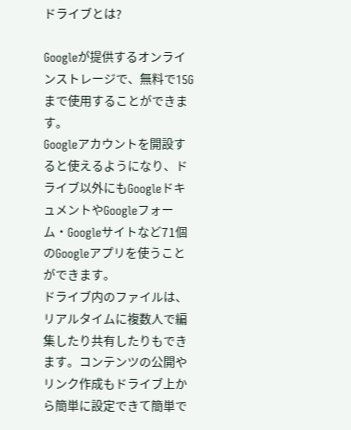ドライブとは?

Googleが提供するオンラインストレージで、無料で15Gまで使用することができます。
Googleアカウントを開設すると使えるようになり、ドライブ以外にもGoogleドキュメントやGoogleフォーム・Googleサイトなど71個のGoogleアプリを使うことができます。
ドライブ内のファイルは、リアルタイムに複数人で編集したり共有したりもできます。コンテンツの公開やリンク作成もドライブ上から簡単に設定できて簡単で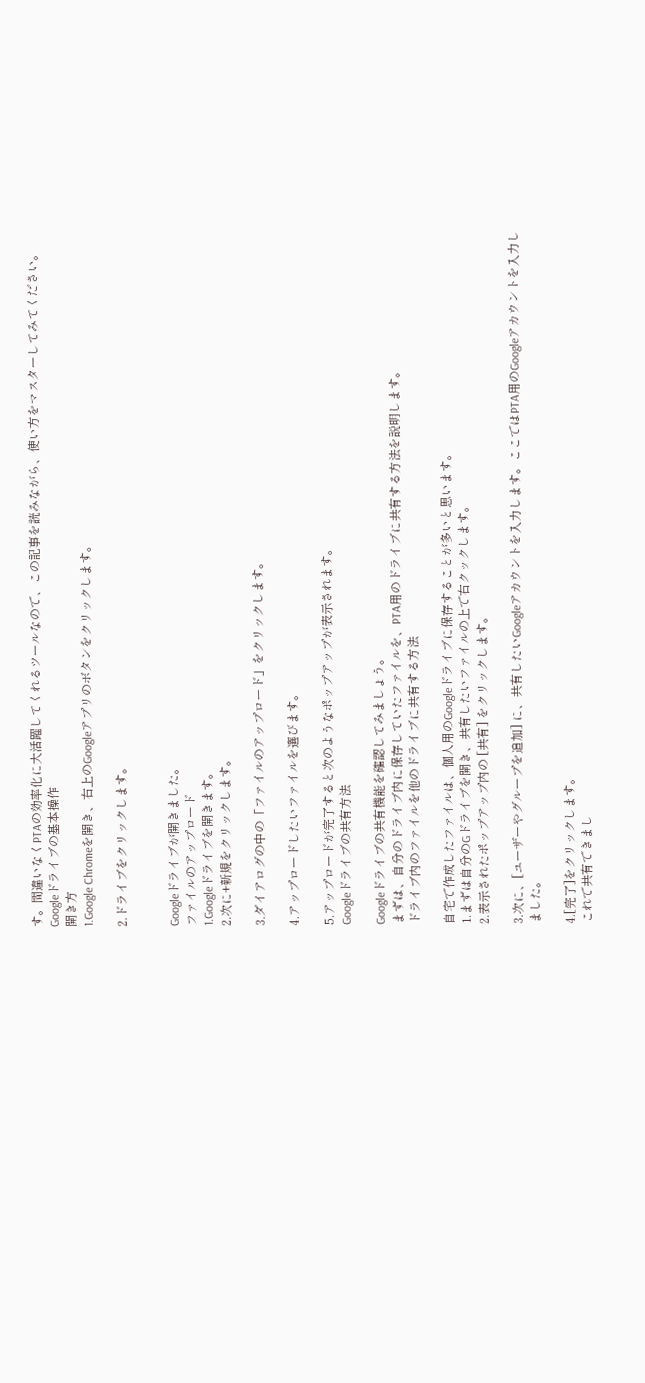す。間違いなくPTAの効率化に大活躍してくれるツールなので、この記事を読みながら、使い方をマスターしてみてください。
Googleドライブの基本操作
開き方
1.Google Chromeを開き、右上のGoogleアプリのボタンをクリックします。

2.ドライブをクリックします。


Googleドライブが開きました。
ファイルのアップロード
1.Googleドライブを開きます。
2.次に+新規をクリックします。

3.ダイアログの中の「ファイルのアップロード」をクリックします。

4.アップロードしたいファイルを選びます。

5.アップロードが完了すると次のようなポップアップが表示されます。
Googleドライブの共有方法

Googleドライブの共有機能を確認してみましょう。
まずは、自分のドライブ内に保存していたファイルを、PTA用のドライブに共有する方法を説明します。
ドライブ内のファイルを他のドライブに共有する方法

自宅で作成したファイルは、個人用のGoogleドライブに保存することが多いと思います。
1.まずは自分のGドライブを開き、共有したいファイルの上で右クックします。
2.表示されたポップアップ内の [共有] をクリックします。

3.次に、[ユーザーやグループを追加] に、共有したいGoogleアカウントを入力します。ここではPTA用のGoogleアカウントを入力しました。

4.[完了]をクリックします。
これで共有できまし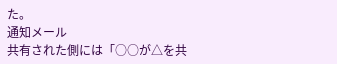た。
通知メール
共有された側には「○○が△を共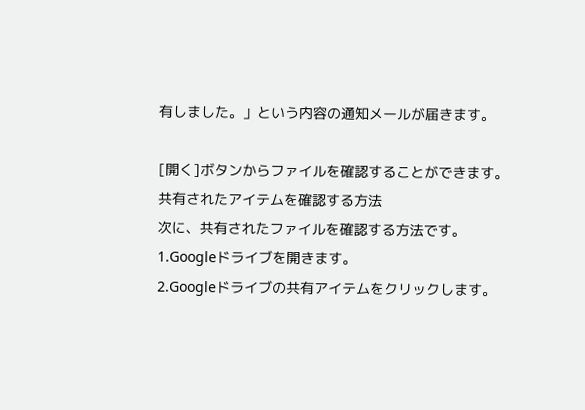有しました。」という内容の通知メールが届きます。

[開く]ボタンからファイルを確認することができます。
共有されたアイテムを確認する方法
次に、共有されたファイルを確認する方法です。
1.Googleドライブを開きます。
2.Googleドライブの共有アイテムをクリックします。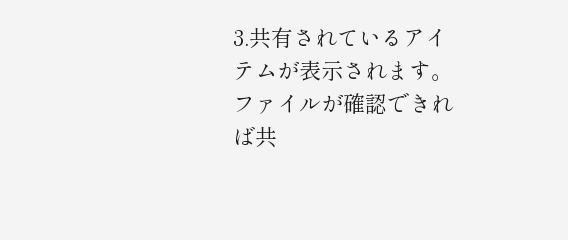3.共有されているアイテムが表示されます。ファイルが確認できれば共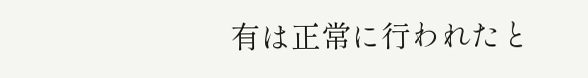有は正常に行われたと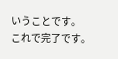いうことです。
これで完了です。